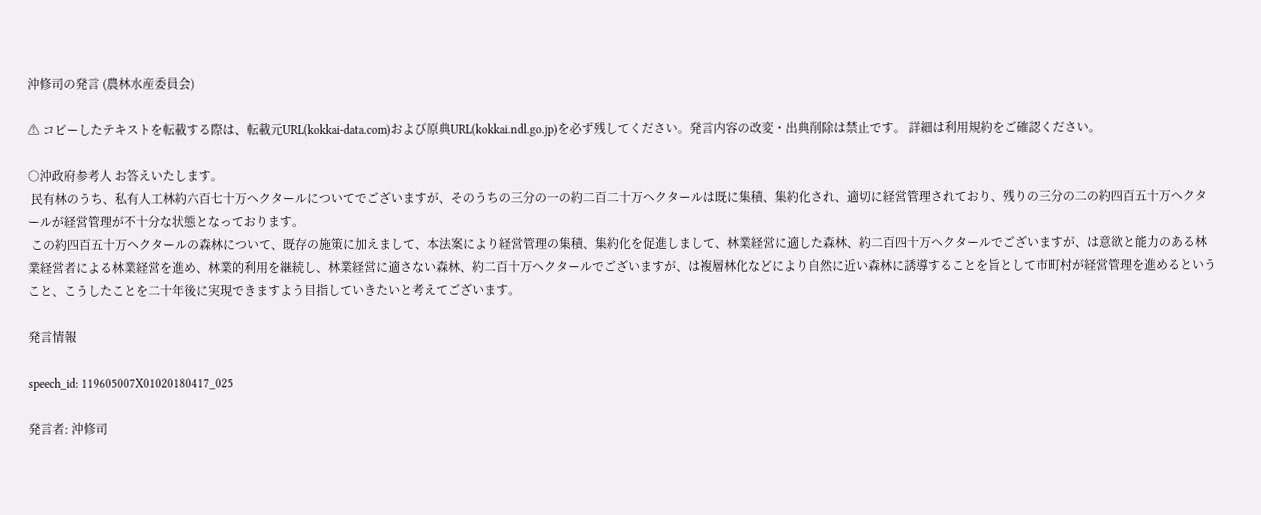沖修司の発言 (農林水産委員会)

⚠ コピーしたテキストを転載する際は、転載元URL(kokkai-data.com)および原典URL(kokkai.ndl.go.jp)を必ず残してください。発言内容の改変・出典削除は禁止です。 詳細は利用規約をご確認ください。

○沖政府参考人 お答えいたします。
 民有林のうち、私有人工林約六百七十万ヘクタールについてでございますが、そのうちの三分の一の約二百二十万ヘクタールは既に集積、集約化され、適切に経営管理されており、残りの三分の二の約四百五十万ヘクタールが経営管理が不十分な状態となっております。
 この約四百五十万ヘクタールの森林について、既存の施策に加えまして、本法案により経営管理の集積、集約化を促進しまして、林業経営に適した森林、約二百四十万ヘクタールでございますが、は意欲と能力のある林業経営者による林業経営を進め、林業的利用を継続し、林業経営に適さない森林、約二百十万ヘクタールでございますが、は複層林化などにより自然に近い森林に誘導することを旨として市町村が経営管理を進めるということ、こうしたことを二十年後に実現できますよう目指していきたいと考えてございます。

発言情報

speech_id: 119605007X01020180417_025

発言者: 沖修司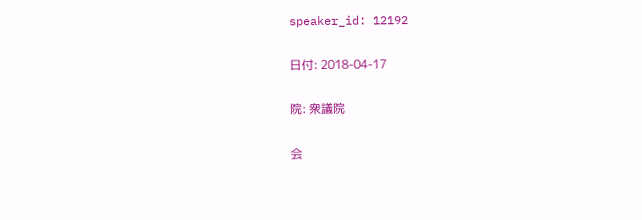speaker_id: 12192

日付: 2018-04-17

院: 衆議院

会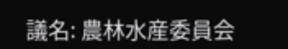議名: 農林水産委員会